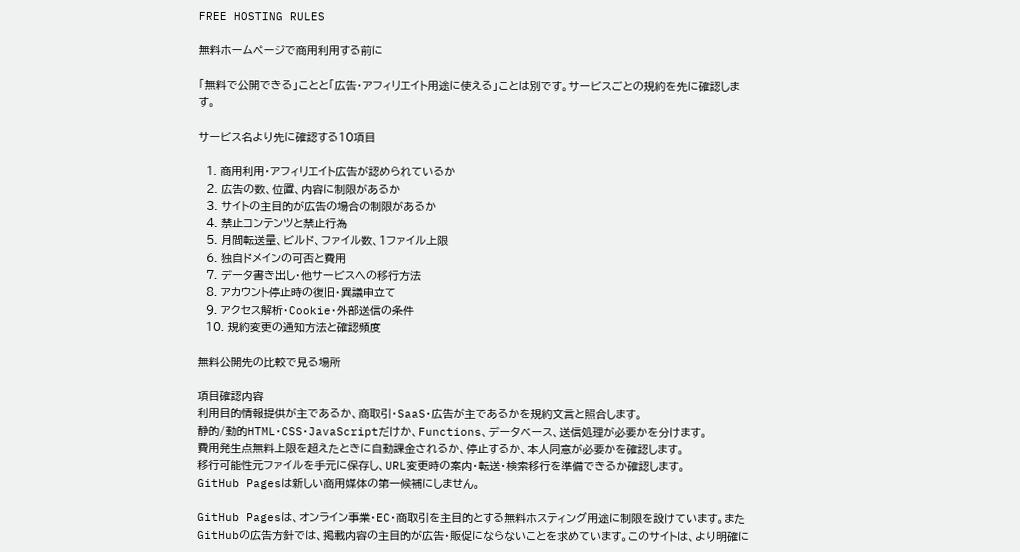FREE HOSTING RULES

無料ホームページで商用利用する前に

「無料で公開できる」ことと「広告・アフィリエイト用途に使える」ことは別です。サービスごとの規約を先に確認します。

サービス名より先に確認する10項目

  1. 商用利用・アフィリエイト広告が認められているか
  2. 広告の数、位置、内容に制限があるか
  3. サイトの主目的が広告の場合の制限があるか
  4. 禁止コンテンツと禁止行為
  5. 月間転送量、ビルド、ファイル数、1ファイル上限
  6. 独自ドメインの可否と費用
  7. データ書き出し・他サービスへの移行方法
  8. アカウント停止時の復旧・異議申立て
  9. アクセス解析・Cookie・外部送信の条件
  10. 規約変更の通知方法と確認頻度

無料公開先の比較で見る場所

項目確認内容
利用目的情報提供が主であるか、商取引・SaaS・広告が主であるかを規約文言と照合します。
静的/動的HTML・CSS・JavaScriptだけか、Functions、データベース、送信処理が必要かを分けます。
費用発生点無料上限を超えたときに自動課金されるか、停止するか、本人同意が必要かを確認します。
移行可能性元ファイルを手元に保存し、URL変更時の案内・転送・検索移行を準備できるか確認します。
GitHub Pagesは新しい商用媒体の第一候補にしません。

GitHub Pagesは、オンライン事業・EC・商取引を主目的とする無料ホスティング用途に制限を設けています。またGitHubの広告方針では、掲載内容の主目的が広告・販促にならないことを求めています。このサイトは、より明確に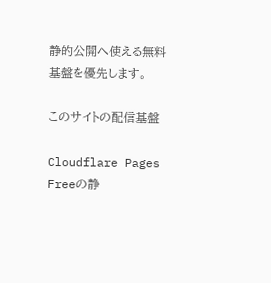静的公開へ使える無料基盤を優先します。

このサイトの配信基盤

Cloudflare Pages Freeの静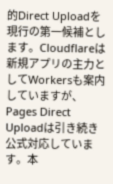的Direct Uploadを現行の第一候補とします。Cloudflareは新規アプリの主力としてWorkersも案内していますが、Pages Direct Uploadは引き続き公式対応しています。本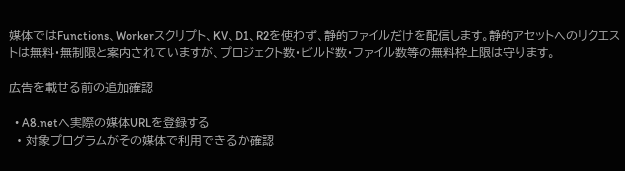媒体ではFunctions、Workerスクリプト、KV、D1、R2を使わず、静的ファイルだけを配信します。静的アセットへのリクエストは無料・無制限と案内されていますが、プロジェクト数・ビルド数・ファイル数等の無料枠上限は守ります。

広告を載せる前の追加確認

  • A8.netへ実際の媒体URLを登録する
  • 対象プログラムがその媒体で利用できるか確認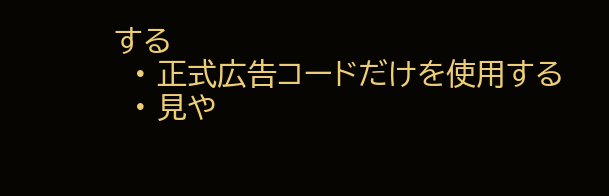する
  • 正式広告コードだけを使用する
  • 見や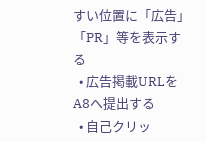すい位置に「広告」「PR」等を表示する
  • 広告掲載URLをA8へ提出する
  • 自己クリッ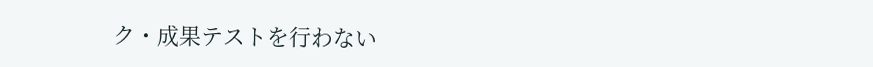ク・成果テストを行わない